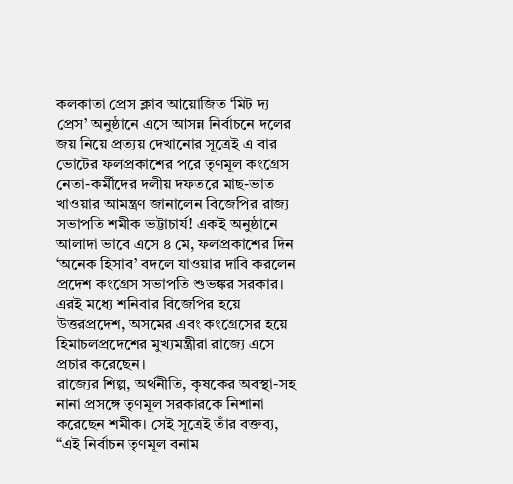কলকাতা প্রেস ক্লাব আয়োজিত ‘মিট দ্য প্রেস’ অনুষ্ঠানে এসে আসন্ন নির্বাচনে দলের জয় নিয়ে প্রত্যয় দেখানোর সূত্রেই এ বার ভোটের ফলপ্রকাশের পরে তৃণমূল কংগ্রেস নেতা-কর্মীদের দলীয় দফতরে মাছ-ভাত খাওয়ার আমন্ত্রণ জানালেন বিজেপির রাজ্য সভাপতি শমীক ভট্টাচার্য! একই অনুষ্ঠানে আলাদা ভাবে এসে ৪ মে, ফলপ্রকাশের দিন ‘অনেক হিসাব’ বদলে যাওয়ার দাবি করলেন প্রদেশ কংগ্রেস সভাপতি শুভঙ্কর সরকার। এরই মধ্যে শনিবার বিজেপির হয়ে উত্তরপ্রদেশ, অসমের এবং কংগ্রেসের হয়ে হিমাচলপ্রদেশের মুখ্যমন্ত্রীরা রাজ্যে এসে প্রচার করেছেন।
রাজ্যের শিল্প, অর্থনীতি, কৃষকের অবস্থা-সহ নানা প্রসঙ্গে তৃণমূল সরকারকে নিশানা করেছেন শমীক। সেই সূত্রেই তাঁর বক্তব্য, “এই নির্বাচন তৃণমূল বনাম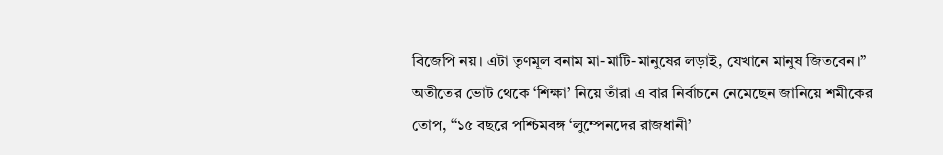বিজেপি নয়। এটা তৃণমূল বনাম মা-মাটি-মানুষের লড়াই, যেখানে মানুষ জিতবেন।” অতীতের ভোট থেকে ‘শিক্ষা’ নিয়ে তাঁরা এ বার নির্বাচনে নেমেছেন জানিয়ে শমীকের তোপ, “১৫ বছরে পশ্চিমবঙ্গ ‘লুম্পেনদের রাজধানী’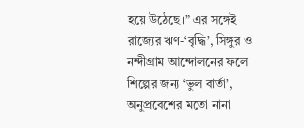হয়ে উঠেছে।” এর সঙ্গেই রাজ্যের ঋণ-‘বৃদ্ধি’, সিঙ্গুর ও নন্দীগ্রাম আন্দোলনের ফলে শিল্পের জন্য ‘ভুল বার্তা’, অনুপ্রবেশের মতো নানা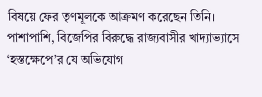বিষয়ে ফের তৃণমূলকে আক্রমণ করেছেন তিনি। পাশাপাশি, বিজেপির বিরুদ্ধে রাজ্যবাসীর খাদ্যাভ্যাসে ‘হস্তক্ষেপে’র যে অভিযোগ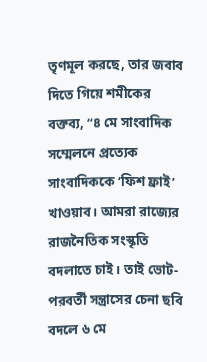তৃণমূল করছে, তার জবাব দিতে গিয়ে শমীকের বক্তব্য, “৪ মে সাংবাদিক সম্মেলনে প্রত্যেক সাংবাদিককে ‘ফিশ ফ্রাই’ খাওয়াব। আমরা রাজ্যের রাজনৈতিক সংস্কৃতি বদলাতে চাই। তাই ভোট-পরবর্তী সন্ত্রাসের চেনা ছবি বদলে ৬ মে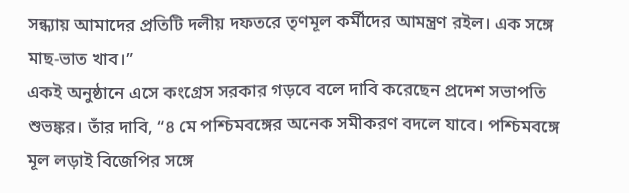সন্ধ্যায় আমাদের প্রতিটি দলীয় দফতরে তৃণমূল কর্মীদের আমন্ত্রণ রইল। এক সঙ্গে মাছ-ভাত খাব।”
একই অনুষ্ঠানে এসে কংগ্রেস সরকার গড়বে বলে দাবি করেছেন প্রদেশ সভাপতি শুভঙ্কর। তাঁর দাবি, “৪ মে পশ্চিমবঙ্গের অনেক সমীকরণ বদলে যাবে। পশ্চিমবঙ্গে মূল লড়াই বিজেপির সঙ্গে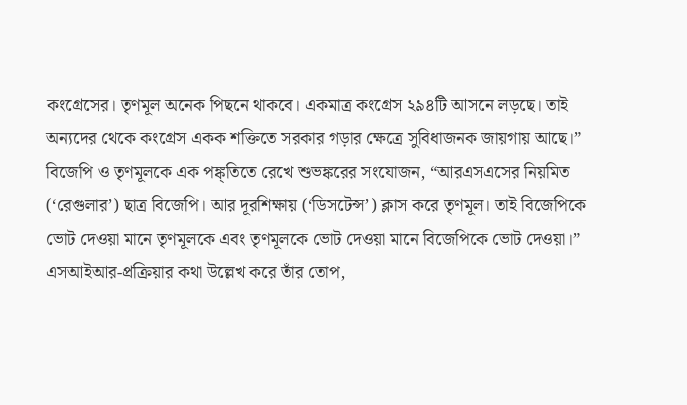কংগ্রেসের। তৃণমূল অনেক পিছনে থাকবে। একমাত্র কংগ্রেস ২৯৪টি আসনে লড়ছে। তাই অন্যদের থেকে কংগ্রেস একক শক্তিতে সরকার গড়ার ক্ষেত্রে সুবিধাজনক জায়গায় আছে।” বিজেপি ও তৃণমূলকে এক পঙ্ক্তিতে রেখে শুভঙ্করের সংযোজন, “আরএসএসের নিয়মিত (‘রেগুলার’) ছাত্র বিজেপি। আর দূরশিক্ষায় (‘ডিসটেন্স’) ক্লাস করে তৃণমূল। তাই বিজেপিকে ভোট দেওয়া মানে তৃণমূলকে এবং তৃণমূলকে ভোট দেওয়া মানে বিজেপিকে ভোট দেওয়া।” এসআইআর-প্রক্রিয়ার কথা উল্লেখ করে তাঁর তোপ,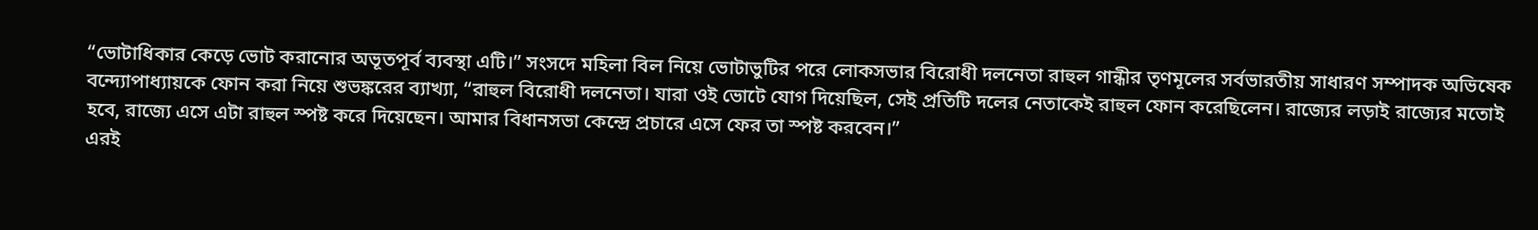“ভোটাধিকার কেড়ে ভোট করানোর অভূতপূর্ব ব্যবস্থা এটি।” সংসদে মহিলা বিল নিয়ে ভোটাভুটির পরে লোকসভার বিরোধী দলনেতা রাহুল গান্ধীর তৃণমূলের সর্বভারতীয় সাধারণ সম্পাদক অভিষেক বন্দ্যোপাধ্যায়কে ফোন করা নিয়ে শুভঙ্করের ব্যাখ্যা, “রাহুল বিরোধী দলনেতা। যারা ওই ভোটে যোগ দিয়েছিল, সেই প্রতিটি দলের নেতাকেই রাহুল ফোন করেছিলেন। রাজ্যের লড়াই রাজ্যের মতোই হবে, রাজ্যে এসে এটা রাহুল স্পষ্ট করে দিয়েছেন। আমার বিধানসভা কেন্দ্রে প্রচারে এসে ফের তা স্পষ্ট করবেন।”
এরই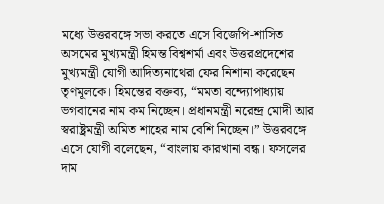মধ্যে উত্তরবঙ্গে সভা করতে এসে বিজেপি-শাসিত অসমের মুখ্যমন্ত্রী হিমন্ত বিশ্বশর্মা এবং উত্তরপ্রদেশের মুখ্যমন্ত্রী যোগী আদিত্যনাথেরা ফের নিশানা করেছেন তৃণমূলকে। হিমন্তের বক্তব্য, “মমতা বন্দ্যোপাধ্যায় ভগবানের নাম কম নিচ্ছেন। প্রধানমন্ত্রী নরেন্দ্র মোদী আর স্বরাষ্ট্রমন্ত্রী অমিত শাহের নাম বেশি নিচ্ছেন।” উত্তরবঙ্গে এসে যোগী বলেছেন, “বাংলায় কারখানা বন্ধ। ফসলের দাম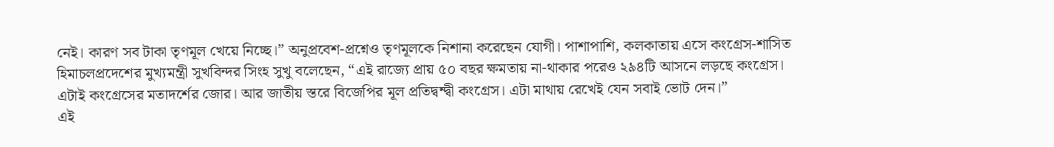নেই। কারণ সব টাকা তৃণমূল খেয়ে নিচ্ছে।” অনুপ্রবেশ-প্রশ্নেও তৃণমূলকে নিশানা করেছেন যোগী। পাশাপাশি, কলকাতায় এসে কংগ্রেস-শাসিত হিমাচলপ্রদেশের মুখ্যমন্ত্রী সুখবিন্দর সিংহ সুখু বলেছেন, “এই রাজ্যে প্রায় ৫০ বছর ক্ষমতায় না-থাকার পরেও ২৯৪টি আসনে লড়ছে কংগ্রেস। এটাই কংগ্রেসের মতাদর্শের জোর। আর জাতীয় স্তরে বিজেপির মূল প্রতিদ্বন্দ্বী কংগ্রেস। এটা মাথায় রেখেই যেন সবাই ভোট দেন।”
এই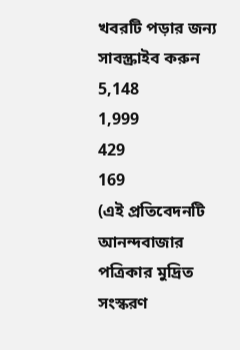খবরটি পড়ার জন্য সাবস্ক্রাইব করুন
5,148
1,999
429
169
(এই প্রতিবেদনটি আনন্দবাজার পত্রিকার মুদ্রিত সংস্করণ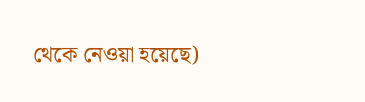থেকে নেওয়া হয়েছে)